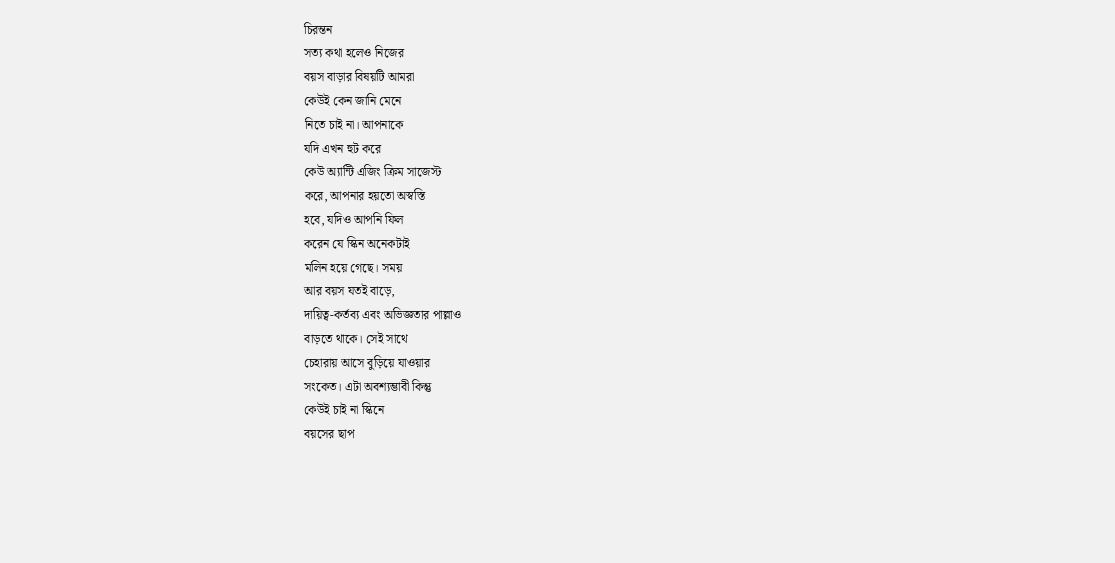চিরন্তন
সত্য কথা হলেও নিজের
বয়স বাড়ার বিষয়টি আমরা
কেউই কেন জানি মেনে
নিতে চাই না। আপনাকে
যদি এখন হুট করে
কেউ অ্যান্টি এজিং ক্রিম সাজেস্ট
করে, আপনার হয়তো অস্বস্তি
হবে, যদিও আপনি ফিল
করেন যে স্কিন অনেকটাই
মলিন হয়ে গেছে। সময়
আর বয়স যতই বাড়ে,
দায়িত্ব-কর্তব্য এবং অভিজ্ঞতার পাল্লাও
বাড়তে থাকে। সেই সাথে
চেহারায় আসে বুড়িয়ে যাওয়ার
সংকেত। এটা অবশ্যম্ভাবী কিন্তু
কেউই চাই না স্কিনে
বয়সের ছাপ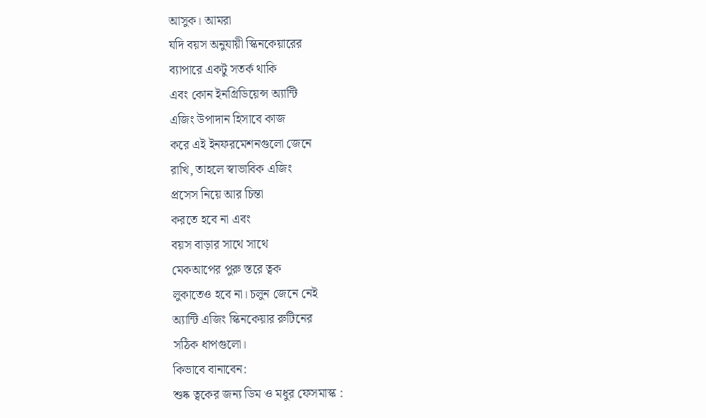আসুক। আমরা
যদি বয়স অনুযায়ী স্কিনকেয়ারের
ব্যাপারে একটু সতর্ক থাকি
এবং কোন ইনগ্রিডিয়েন্স অ্যান্টি
এজিং উপাদান হিসাবে কাজ
করে এই ইনফরমেশনগুলো জেনে
রাখি, তাহলে স্বাভাবিক এজিং
প্রসেস নিয়ে আর চিন্তা
করতে হবে না এবং
বয়স বাড়ার সাথে সাথে
মেকআপের পুরু স্তরে ত্বক
লুকাতেও হবে না। চলুন জেনে নেই
অ্যান্টি এজিং স্কিনকেয়ার রুটিনের
সঠিক ধাপগুলো।
কিভাবে বানাবেন:
শুষ্ক ত্বকের জন্য ডিম ও মধুর ফেসমাস্ক :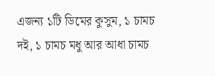এজন্য ১টি ডিমের কুসুম, ১ চামচ দই, ১ চামচ মধু আর আধা চামচ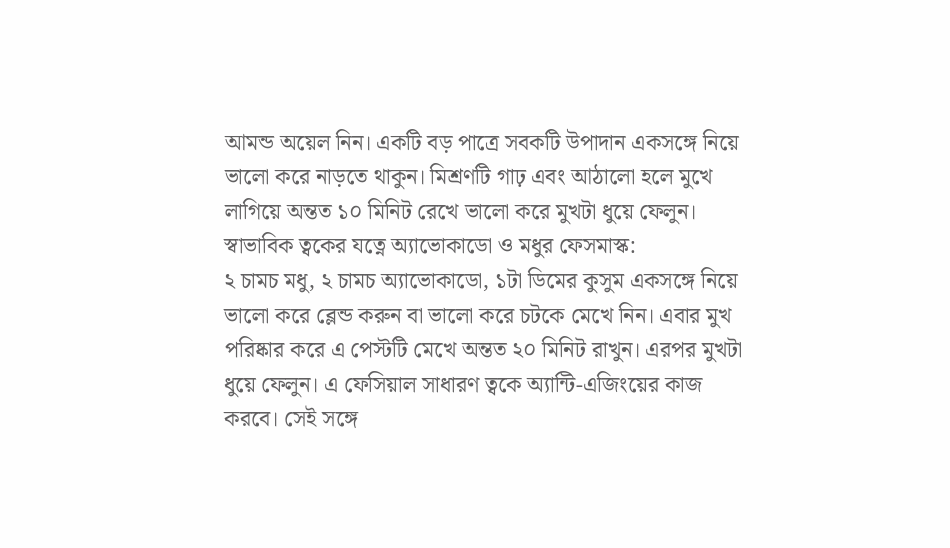আমন্ড অয়েল নিন। একটি বড় পাত্রে সবকটি উপাদান একসঙ্গে নিয়ে ভালো করে নাড়তে থাকুন। মিশ্রণটি গাঢ় এবং আঠালো হলে মুখে লাগিয়ে অন্তত ১০ মিনিট রেখে ভালো করে মুখটা ধুয়ে ফেলুন।
স্বাভাবিক ত্বকের যত্নে অ্যাভোকাডো ও মধুর ফেসমাস্ক:
২ চামচ মধু, ২ চামচ অ্যাভোকাডো, ১টা ডিমের কুসুম একসঙ্গে নিয়ে ভালো করে ব্লেন্ড করুন বা ভালো করে চটকে মেখে নিন। এবার মুখ পরিষ্কার করে এ পেস্টটি মেখে অন্তত ২০ মিনিট রাখুন। এরপর মুখটা ধুয়ে ফেলুন। এ ফেসিয়াল সাধারণ ত্বকে অ্যান্টি-এজিংয়ের কাজ করবে। সেই সঙ্গে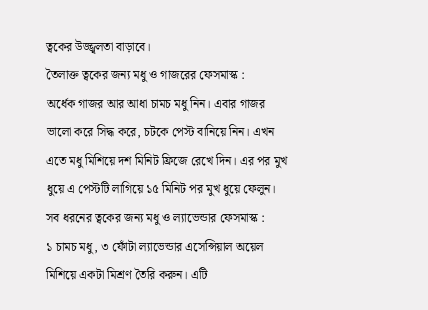ত্বকের উজ্জ্বলতা বাড়াবে।
তৈলাক্ত ত্বকের জন্য মধু ও গাজরের ফেসমাস্ক :
অর্ধেক গাজর আর আধা চামচ মধু নিন। এবার গাজর ভালো করে সিদ্ধ করে, চটকে পেস্ট বানিয়ে নিন। এখন এতে মধু মিশিয়ে দশ মিনিট ফ্রিজে রেখে দিন। এর পর মুখ ধুয়ে এ পেস্টটি লাগিয়ে ১৫ মিনিট পর মুখ ধুয়ে ফেলুন।
সব ধরনের ত্বকের জন্য মধু ও ল্যাভেন্ডার ফেসমাস্ক :
১ চামচ মধু, ৩ ফোঁটা ল্যাভেন্ডার এসেন্সিয়াল অয়েল মিশিয়ে একটা মিশ্রণ তৈরি করুন। এটি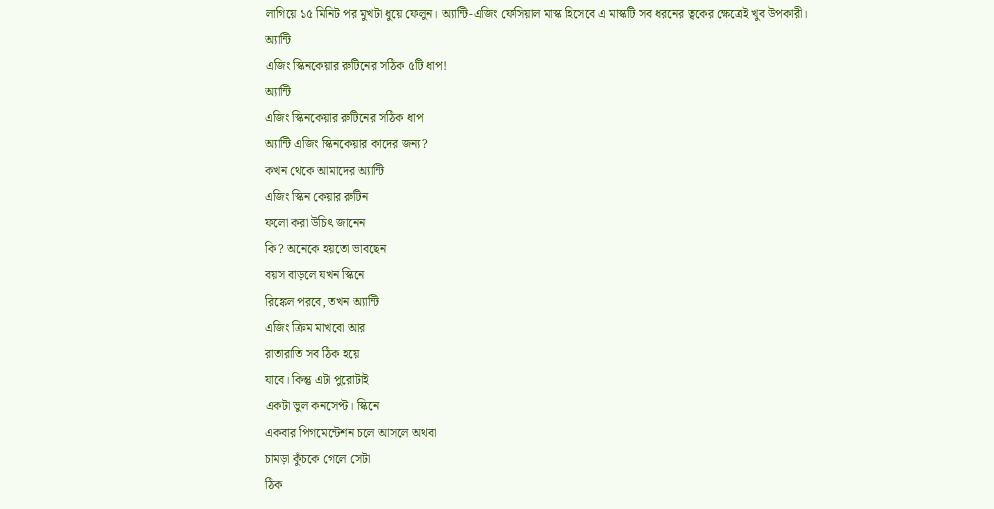লাগিয়ে ১৫ মিনিট পর মুখটা ধুয়ে ফেলুন। অ্যান্টি-এজিং ফেসিয়াল মাস্ক হিসেবে এ মাস্কটি সব ধরনের ত্বকের ক্ষেত্রেই খুব উপকারী।
অ্যান্টি
এজিং স্কিনকেয়ার রুটিনের সঠিক ৫টি ধাপ!
অ্যান্টি
এজিং স্কিনকেয়ার রুটিনের সঠিক ধাপ
অ্যান্টি এজিং স্কিনকেয়ার কাদের জন্য?
কখন থেকে আমাদের অ্যান্টি
এজিং স্কিন কেয়ার রুটিন
ফলো করা উচিৎ জানেন
কি? অনেকে হয়তো ভাবছেন
বয়স বাড়লে যখন স্কিনে
রিঙ্কেল পরবে, তখন অ্যান্টি
এজিং ক্রিম মাখবো আর
রাতারাতি সব ঠিক হয়ে
যাবে। কিন্তু এটা পুরোটাই
একটা ভুল কনসেপ্ট। স্কিনে
একবার পিগমেন্টেশন চলে আসলে অথবা
চামড়া কুঁচকে গেলে সেটা
ঠিক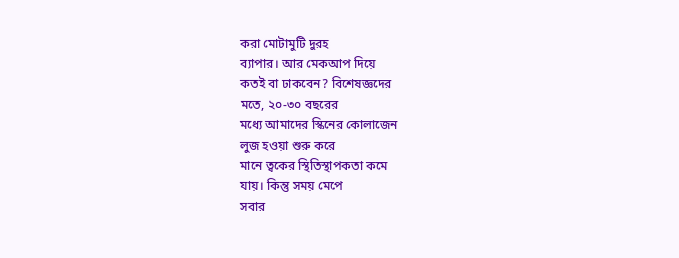করা মোটামুটি দুরহ
ব্যাপার। আর মেকআপ দিয়ে
কতই বা ঢাকবেন? বিশেষজ্ঞদের
মতে, ২০-৩০ বছরের
মধ্যে আমাদের স্কিনের কোলাজেন
লুজ হওয়া শুরু করে
মানে ত্বকের স্থিতিস্থাপকতা কমে
যায়। কিন্তু সময় মেপে
সবার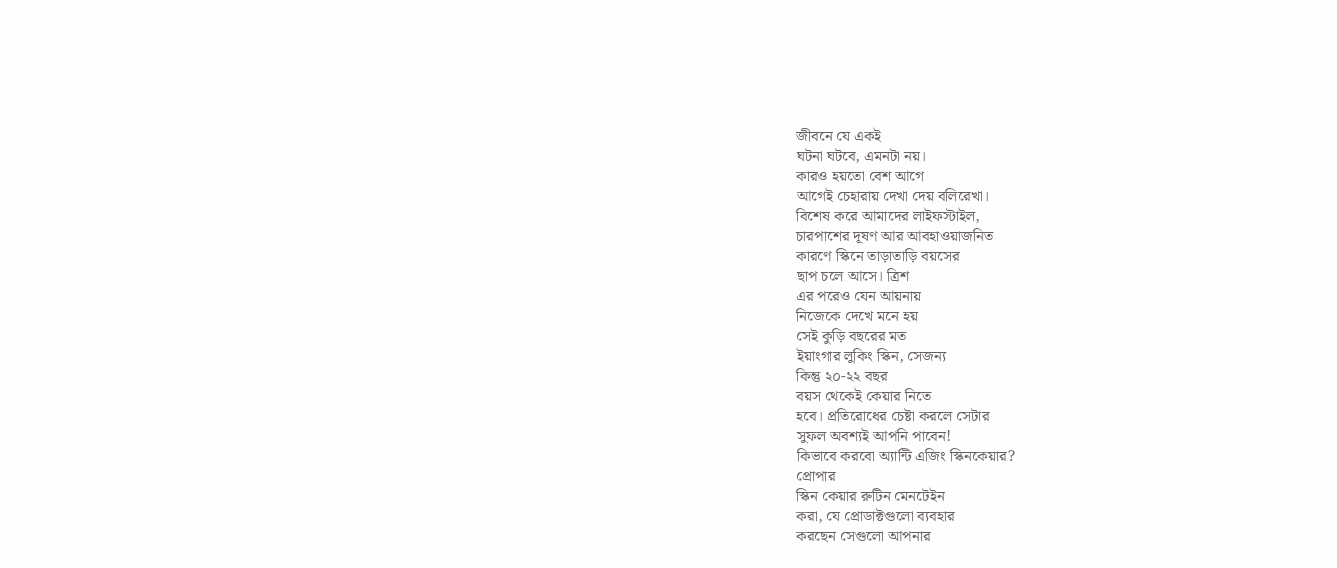জীবনে যে একই
ঘটনা ঘটবে, এমনটা নয়।
কারও হয়তো বেশ আগে
আগেই চেহারায় দেখা দেয় বলিরেখা।
বিশেষ করে আমাদের লাইফস্টাইল,
চারপাশের দূষণ আর আবহাওয়াজনিত
কারণে স্কিনে তাড়াতাড়ি বয়সের
ছাপ চলে আসে। ত্রিশ
এর পরেও যেন আয়নায়
নিজেকে দেখে মনে হয়
সেই কুড়ি বছরের মত
ইয়াংগার লুকিং স্কিন, সেজন্য
কিন্তু ২০-২২ বছর
বয়স থেকেই কেয়ার নিতে
হবে। প্রতিরোধের চেষ্টা করলে সেটার
সুফল অবশ্যই আপনি পাবেন!
কিভাবে করবো অ্যান্টি এজিং স্কিনকেয়ার?
প্রোপার
স্কিন কেয়ার রুটিন মেনটেইন
করা, যে প্রোডাক্টগুলো ব্যবহার
করছেন সেগুলো আপনার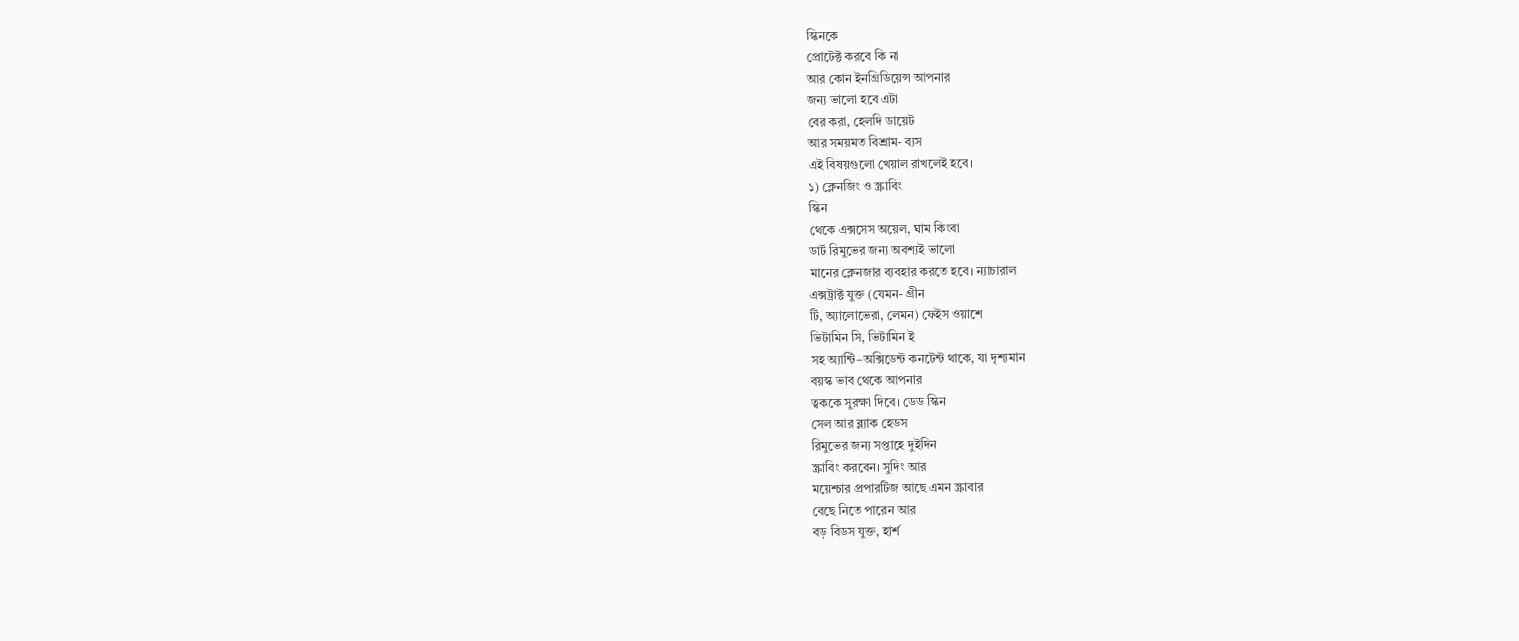স্কিনকে
প্রোটেক্ট করবে কি না
আর কোন ইনগ্রিডিয়েন্স আপনার
জন্য ভালো হবে এটা
বের করা, হেলদি ডায়েট
আর সময়মত বিশ্রাম- ব্যস
এই বিষয়গুলো খেয়াল রাখলেই হবে।
১) ক্লেনজিং ও স্ক্রাবিং
স্কিন
থেকে এক্সসেস অয়েল, ঘাম কিংবা
ডার্ট রিমুভের জন্য অবশ্যই ভালো
মানের ক্লেনজার ব্যবহার করতে হবে। ন্যাচারাল
এক্সট্রাক্ট যুক্ত (যেমন- গ্রীন
টি, অ্যালোভেরা, লেমন) ফেইস ওয়াশে
ভিটামিন সি, ভিটামিন ই
সহ অ্যান্টি–অক্সিডেন্ট কনটেন্ট থাকে, যা দৃশ্যমান
বয়স্ক ভাব থেকে আপনার
ত্বককে সুরক্ষা দিবে। ডেড স্কিন
সেল আর ব্ল্যাক হেডস
রিমুভের জন্য সপ্তাহে দুইদিন
স্ক্রাবিং করবেন। সুদিং আর
ময়েশ্চার প্রপারটিজ আছে এমন স্ক্রাবার
বেছে নিতে পারেন আর
বড় বিডস যুক্ত, হার্শ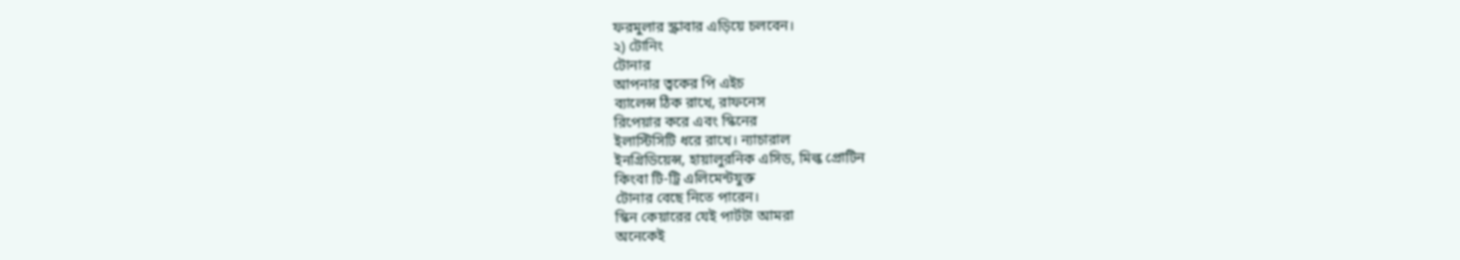ফরমুলার স্ক্রাবার এড়িয়ে চলবেন।
২) টোনিং
টোনার
আপনার ত্বকের পি এইচ
ব্যালেন্স ঠিক রাখে, রাফনেস
রিপেয়ার করে এবং স্কিনের
ইলাস্টিসিটি ধরে রাখে। ন্যাচারাল
ইনগ্রিডিয়েন্স, হায়ালুরনিক এসিড, মিল্ক প্রোটিন
কিংবা টি-ট্রি এলিমেন্টযুক্ত
টোনার বেছে নিতে পারেন।
স্কিন কেয়ারের যেই পার্টটা আমরা
অনেকেই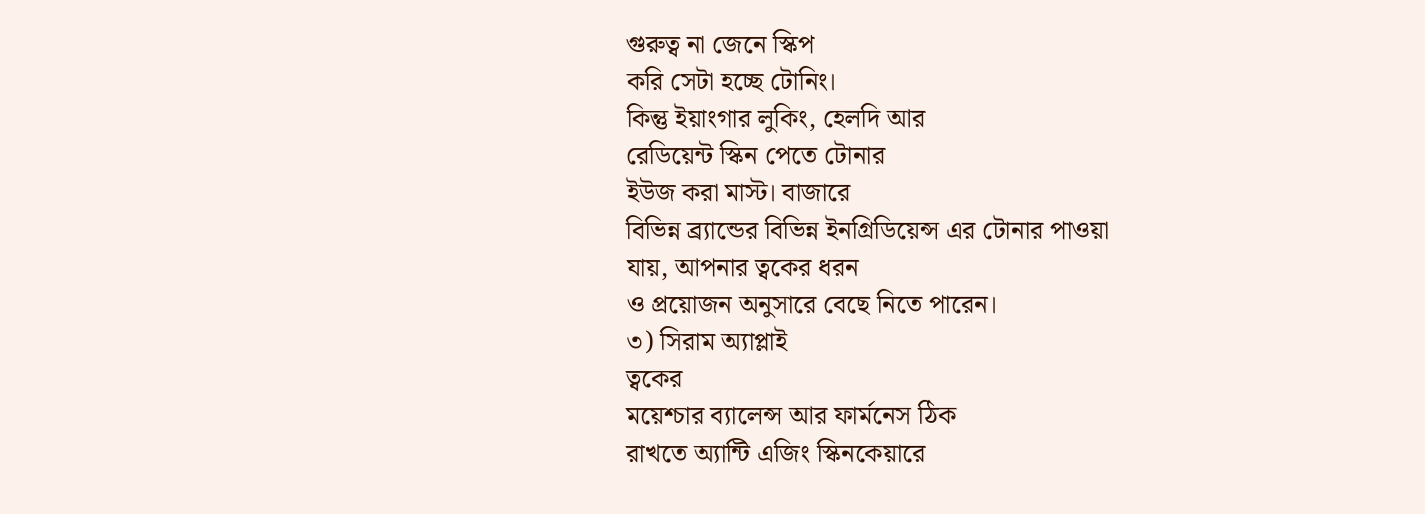গুরুত্ব না জেনে স্কিপ
করি সেটা হচ্ছে টোনিং।
কিন্তু ইয়াংগার লুকিং, হেলদি আর
রেডিয়েন্ট স্কিন পেতে টোনার
ইউজ করা মাস্ট। বাজারে
বিভিন্ন ব্র্যান্ডের বিভিন্ন ইনগ্রিডিয়েন্স এর টোনার পাওয়া
যায়, আপনার ত্বকের ধরন
ও প্রয়োজন অনুসারে বেছে নিতে পারেন।
৩) সিরাম অ্যাপ্লাই
ত্বকের
ময়েশ্চার ব্যালেন্স আর ফার্মনেস ঠিক
রাখতে অ্যান্টি এজিং স্কিনকেয়ারে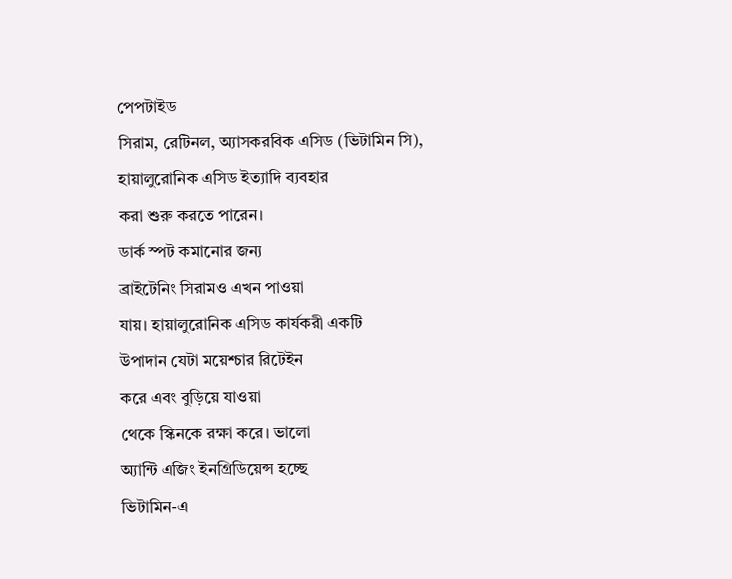পেপটাইড
সিরাম, রেটিনল, অ্যাসকরবিক এসিড (ভিটামিন সি),
হায়ালুরোনিক এসিড ইত্যাদি ব্যবহার
করা শুরু করতে পারেন।
ডার্ক স্পট কমানোর জন্য
ব্রাইটেনিং সিরামও এখন পাওয়া
যায়। হায়ালুরোনিক এসিড কার্যকরী একটি
উপাদান যেটা ময়েশ্চার রিটেইন
করে এবং বুড়িয়ে যাওয়া
থেকে স্কিনকে রক্ষা করে। ভালো
অ্যান্টি এজিং ইনগ্রিডিয়েন্স হচ্ছে
ভিটামিন-এ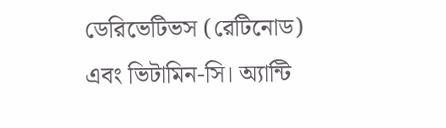ডেরিভেটিভস (রেটিনোড)
এবং ভিটামিন-সি। অ্যান্টি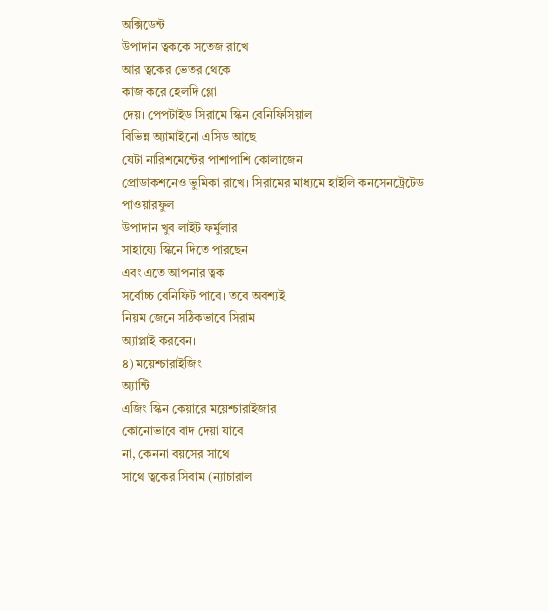অক্সিডেন্ট
উপাদান ত্বককে সতেজ রাখে
আর ত্বকের ভেতর থেকে
কাজ করে হেলদি গ্লো
দেয়। পেপটাইড সিরামে স্কিন বেনিফিসিয়াল
বিভিন্ন অ্যামাইনো এসিড আছে
যেটা নারিশমেন্টের পাশাপাশি কোলাজেন
প্রোডাকশনেও ভুমিকা রাখে। সিরামের মাধ্যমে হাইলি কনসেনট্রেটেড পাওয়ারফুল
উপাদান খুব লাইট ফর্মুলার
সাহায্যে স্কিনে দিতে পারছেন
এবং এতে আপনার ত্বক
সর্বোচ্চ বেনিফিট পাবে। তবে অবশ্যই
নিয়ম জেনে সঠিকভাবে সিরাম
অ্যাপ্লাই করবেন।
৪) ময়েশ্চারাইজিং
অ্যান্টি
এজিং স্কিন কেয়ারে ময়েশ্চারাইজার
কোনোভাবে বাদ দেয়া যাবে
না, কেননা বয়সের সাথে
সাথে ত্বকের সিবাম (ন্যাচারাল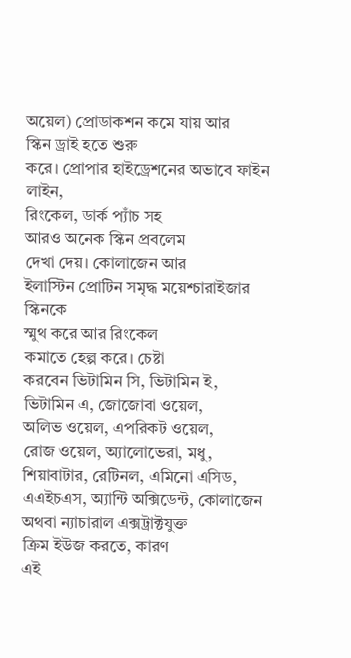অয়েল) প্রোডাকশন কমে যায় আর
স্কিন ড্রাই হতে শুরু
করে। প্রোপার হাইড্রেশনের অভাবে ফাইন লাইন,
রিংকেল, ডার্ক প্যাঁচ সহ
আরও অনেক স্কিন প্রবলেম
দেখা দেয়। কোলাজেন আর
ইলাস্টিন প্রোটিন সমৃদ্ধ ময়েশ্চারাইজার স্কিনকে
স্মুথ করে আর রিংকেল
কমাতে হেল্প করে। চেষ্টা
করবেন ভিটামিন সি, ভিটামিন ই,
ভিটামিন এ, জোজোবা ওয়েল,
অলিভ ওয়েল, এপরিকট ওয়েল,
রোজ ওয়েল, অ্যালোভেরা, মধু,
শিয়াবাটার, রেটিনল, এমিনো এসিড, এএইচএস, অ্যান্টি অক্সিডেন্ট, কোলাজেন অথবা ন্যাচারাল এক্সট্রাক্টযুক্ত
ক্রিম ইউজ করতে, কারণ
এই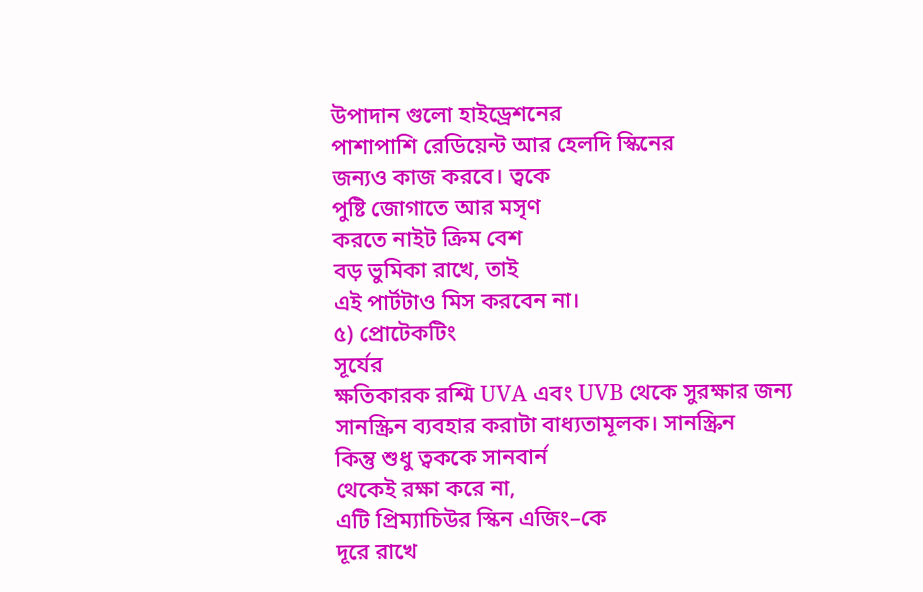উপাদান গুলো হাইড্রেশনের
পাশাপাশি রেডিয়েন্ট আর হেলদি স্কিনের
জন্যও কাজ করবে। ত্বকে
পুষ্টি জোগাতে আর মসৃণ
করতে নাইট ক্রিম বেশ
বড় ভুমিকা রাখে, তাই
এই পার্টটাও মিস করবেন না।
৫) প্রোটেকটিং
সূর্যের
ক্ষতিকারক রশ্মি UVA এবং UVB থেকে সুরক্ষার জন্য
সানস্ক্রিন ব্যবহার করাটা বাধ্যতামূলক। সানস্ক্রিন
কিন্তু শুধু ত্বককে সানবার্ন
থেকেই রক্ষা করে না,
এটি প্রিম্যাচিউর স্কিন এজিং–কে
দূরে রাখে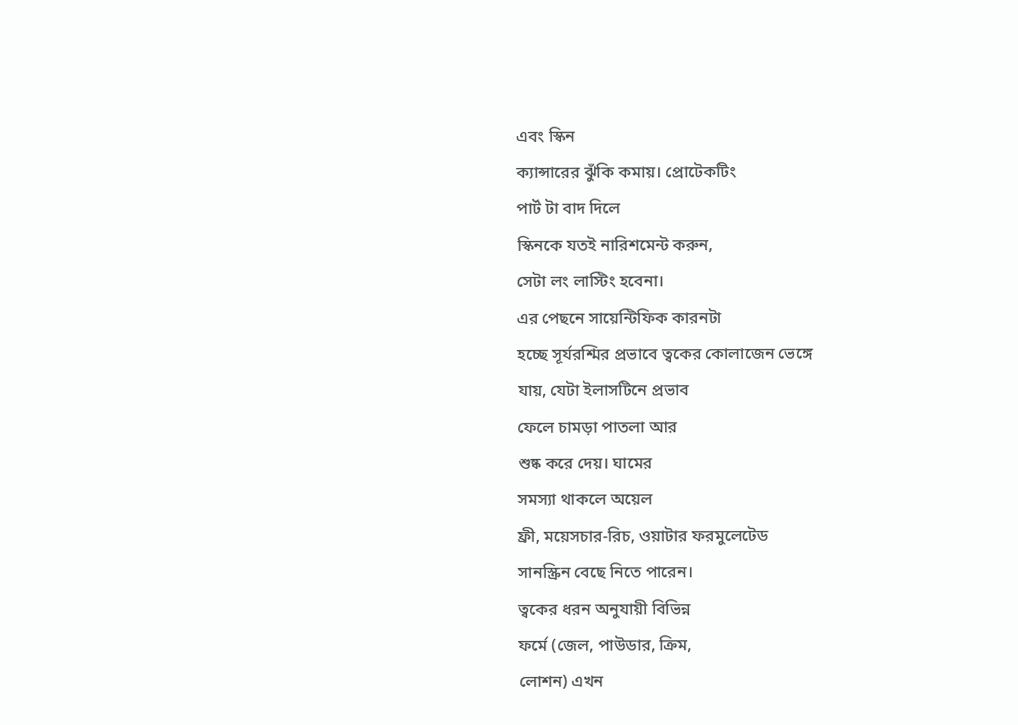এবং স্কিন
ক্যান্সারের ঝুঁকি কমায়। প্রোটেকটিং
পার্ট টা বাদ দিলে
স্কিনকে যতই নারিশমেন্ট করুন,
সেটা লং লাস্টিং হবেনা।
এর পেছনে সায়েন্টিফিক কারনটা
হচ্ছে সূর্যরশ্মির প্রভাবে ত্বকের কোলাজেন ভেঙ্গে
যায়, যেটা ইলাসটিনে প্রভাব
ফেলে চামড়া পাতলা আর
শুষ্ক করে দেয়। ঘামের
সমস্যা থাকলে অয়েল
ফ্রী, ময়েসচার-রিচ, ওয়াটার ফরমুলেটেড
সানস্ক্রিন বেছে নিতে পারেন।
ত্বকের ধরন অনুযায়ী বিভিন্ন
ফর্মে (জেল, পাউডার, ক্রিম,
লোশন) এখন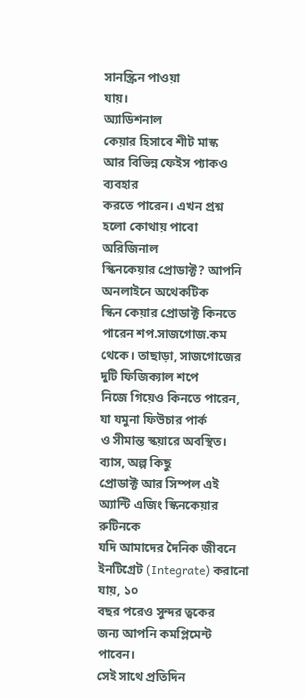সানস্ক্রিন পাওয়া
যায়।
অ্যাডিশনাল
কেয়ার হিসাবে শীট মাস্ক
আর বিভিন্ন ফেইস প্যাকও ব্যবহার
করতে পারেন। এখন প্রশ্ন
হলো কোথায় পাবো অরিজিনাল
স্কিনকেয়ার প্রোডাক্ট? আপনি অনলাইনে অথেকটিক
স্কিন কেয়ার প্রোডাক্ট কিনতে
পারেন শপ.সাজগোজ.কম
থেকে। তাছাড়া, সাজগোজের দুটি ফিজিক্যাল শপে
নিজে গিয়েও কিনতে পারেন,
যা যমুনা ফিউচার পার্ক
ও সীমান্ত স্কয়ারে অবস্থিত। ব্যাস, অল্প কিছু
প্রোডাক্ট আর সিম্পল এই
অ্যান্টি এজিং স্কিনকেয়ার রুটিনকে
যদি আমাদের দৈনিক জীবনে
ইনটিগ্রেট (Integrate) করানো যায়, ১০
বছর পরেও সুন্দর ত্বকের
জন্য আপনি কমপ্লিমেন্ট পাবেন।
সেই সাথে প্রতিদিন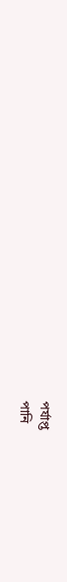পর্যাপ্ত
পানি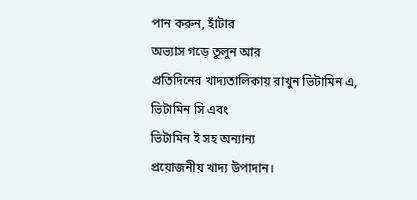পান করুন, হাঁটার
অভ্যাস গড়ে তুলুন আর
প্রতিদিনের খাদ্যতালিকায় রাখুন ভিটামিন এ,
ভিটামিন সি এবং
ভিটামিন ই সহ অন্যান্য
প্রয়োজনীয় খাদ্য উপাদান।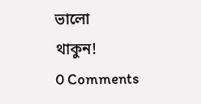ভালো
থাকুন!
0 Comments